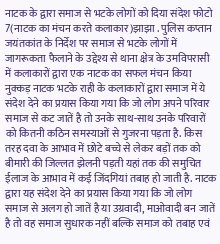नाटक के द्वारा समाज से भटके लोगों को दिया संदेश फोटो 7(नाटक का मंचन करते कलाकार)झाझा . पुलिस कप्तान जयंतकांत के निर्देश पर समाज से भटके लोगों में जागरूकता फैलाने के उद्देश्य से थाना क्षेत्र के उमविपरासी में कलाकारों द्वारा एक नाटक का सफल मंचन किया नुक्कड़ नाटक भटके राही के कलाकारों द्वारा समाज में ये संदेश देने का प्रयास किया गया कि जो लोग अपने परिवार समाज से कट जातें है तो उनके साथ-साथ उनके परिवारों को कितनी कठिन समस्याओं से गुजरना पड़ता है. किस तरह दवा के आभाव में छोटे बच्चे से लेकर बड़ों तक को बीमारी की जिल्लत झेलनी पड़ती यहां तक की समुचित ईलाज के आभाव में कई जिंदगियां तबाह हो जाती है. नाटक द्वारा यह संदेश देने का प्रयास किया गया कि जो लोग समाज से अलग हो जातें है या उग्रवादी, माओवादी बन जातें है तो वह समाज सुधारक नहीं बल्कि समाज को तबाह एवं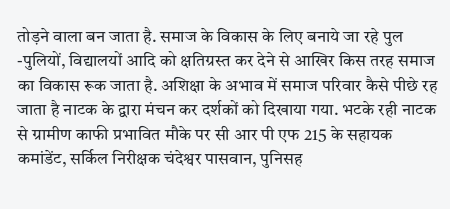तोड़ने वाला बन जाता है. समाज के विकास के लिए बनाये जा रहे पुल -पुलियों, विद्यालयों आदि को क्षतिग्रस्त कर देने से आखिर किस तरह समाज का विकास रूक जाता है. अशिक्षा के अभाव में समाज परिवार कैसे पीछे रह जाता है नाटक के द्वारा मंचन कर दर्शकों को दिखाया गया. भटके रही नाटक से ग्रामीण काफी प्रभावित मौके पर सी आर पी एफ 215 के सहायक कमांडेंट, सर्किल निरीक्षक चंदेश्वर पासवान, पुनिसह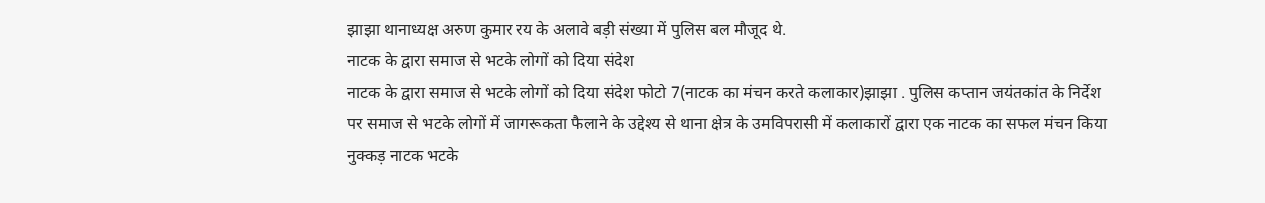झाझा थानाध्यक्ष अरुण कुमार रय के अलावे बड़ी संख्या में पुलिस बल मौजूद थे.
नाटक के द्वारा समाज से भटके लोगों को दिया संदेश
नाटक के द्वारा समाज से भटके लोगों को दिया संदेश फोटो 7(नाटक का मंचन करते कलाकार)झाझा . पुलिस कप्तान जयंतकांत के निर्देश पर समाज से भटके लोगों में जागरूकता फैलाने के उद्देश्य से थाना क्षेत्र के उमविपरासी में कलाकारों द्वारा एक नाटक का सफल मंचन किया नुक्कड़ नाटक भटके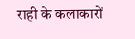राही के कलाकारों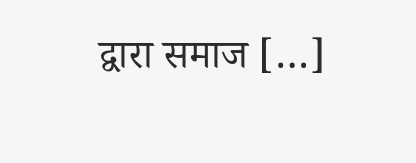द्वारा समाज […]